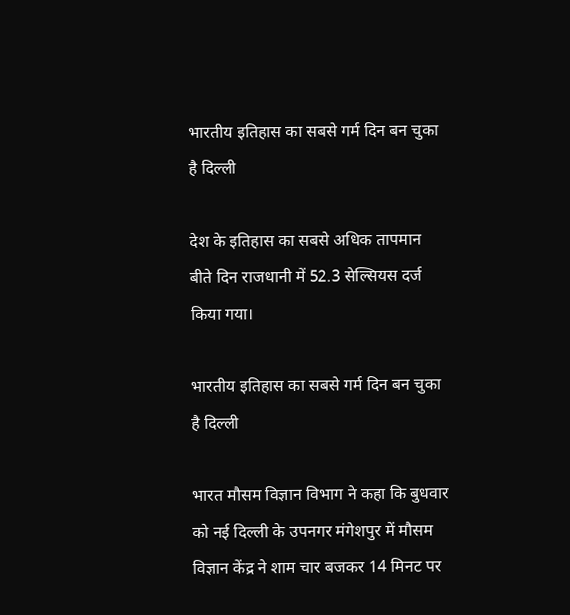भारतीय इतिहास का सबसे गर्म दिन बन चुका है दिल्ली

देश के इतिहास का सबसे अधिक तापमान बीते दिन राजधानी में 52.3 सेल्सियस दर्ज किया गया।

भारतीय इतिहास का सबसे गर्म दिन बन चुका है दिल्ली

भारत मौसम विज्ञान विभाग ने कहा कि बुधवार को नई दिल्ली के उपनगर मंगेशपुर में मौसम विज्ञान केंद्र ने शाम चार बजकर 14 मिनट पर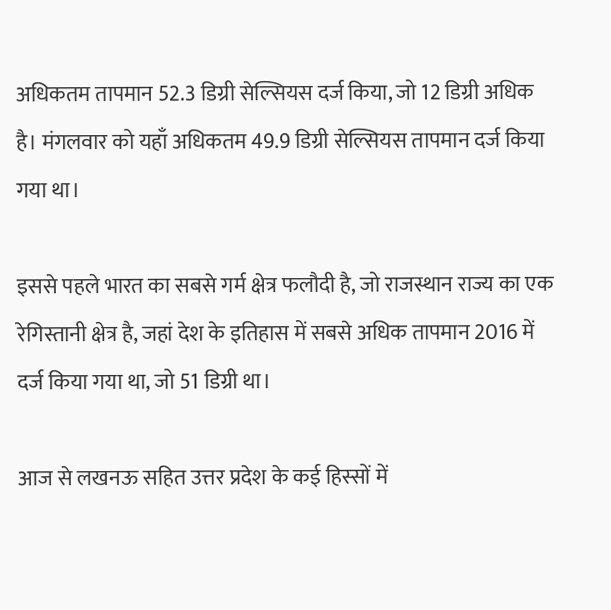अधिकतम तापमान 52.3 डिग्री सेल्सियस दर्ज किया, जो 12 डिग्री अधिक है। मंगलवार को यहाँ अधिकतम 49.9 डिग्री सेल्सियस तापमान दर्ज किया गया था।

इससे पहले भारत का सबसे गर्म क्षेत्र फलौदी है, जो राजस्थान राज्य का एक रेगिस्तानी क्षेत्र है, जहां देश के इतिहास में सबसे अधिक तापमान 2016 में दर्ज किया गया था, जो 51 डिग्री था।

आज से लखनऊ सहित उत्तर प्रदेश के कई हिस्सों में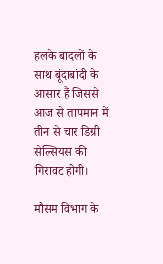हलके बादलों के साथ बूंदाबांदी के आसार हैं जिससे आज से तापमान में तीन से चार डिग्री सेल्सियस की गिरावट होगी।

मौसम विभाग के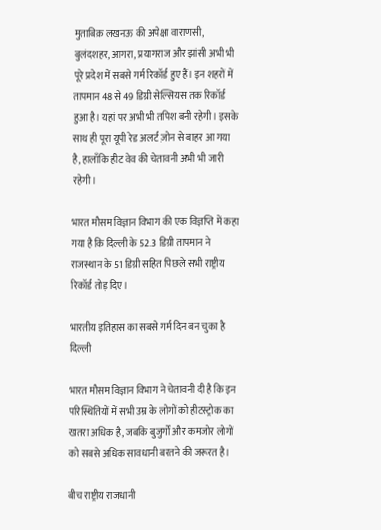मुताबिक़ लखनऊ की अपेक्षा वाराणसी, बुलंदशहर, आगरा, प्रयागराज और झांसी अभी भी पूरे प्रदेश में सबसे गर्म रिकॉर्ड हुए हैं। इन शहरों में तापमान 48 से 49 डिग्री सेल्सियस तक रिकॉर्ड हुआ है। यहां पर अभी भी तपिश बनी रहेगी। इसके साथ ही पूरा यूपी रेड अलर्ट ज़ोन से बाहर आ गया है, हालाँकि हीट वेव की चेतावनी अभी भी जारी रहेगी।

भारत मौसम विज्ञान विभाग की एक विज्ञप्ति में कहा गया है कि दिल्ली के 52.3 डिग्री तापमान ने राजस्थान के 51 डिग्री सहित पिछले सभी राष्ट्रीय रिकॉर्ड तोड़ दिए।

भारतीय इतिहास का सबसे गर्म दिन बन चुका है दिल्ली

भारत मौसम विज्ञान विभाग ने चेतावनी दी है कि इन परिस्थितियों में सभी उम्र के लोगों को हीटस्ट्रोक का खतरा अधिक है, जबकि बुजुर्गों और कमजोर लोगों को सबसे अधिक सावधानी बरतने की जरूरत है।

बीच राष्ट्रीय राजधानी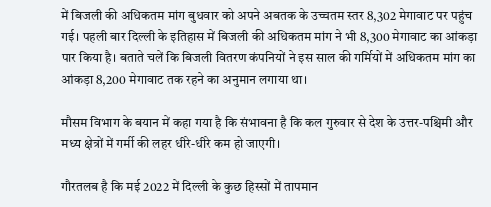में बिजली की अधिकतम मांग बुधवार को अपने अबतक के उच्चतम स्तर 8,302 मेगावाट पर पहुंच गई। पहली बार दिल्ली के इतिहास में बिजली की अधिकतम मांग ने भी 8,300 मेगावाट का आंकड़ा पार किया है। बताते चलें कि बिजली वितरण कंपनियों ने इस साल की गर्मियों में अधिकतम मांग का आंकड़ा 8,200 मेगावाट तक रहने का अनुमान लगाया था।

मौसम विभाग के बयान में कहा गया है कि संभावना है कि कल गुरुवार से देश के उत्तर-पश्चिमी और मध्य क्षेत्रों में गर्मी की लहर धीरे-धीरे कम हो जाएगी।

गौरतलब है कि मई 2022 में दिल्ली के कुछ हिस्सों में तापमान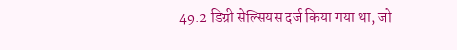49.2 डिग्री सेल्सियस दर्ज किया गया था, जो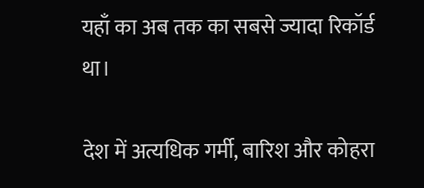यहाँ का अब तक का सबसे ज्यादा रिकॉर्ड था।

देश में अत्यधिक गर्मी, बारिश और कोहरा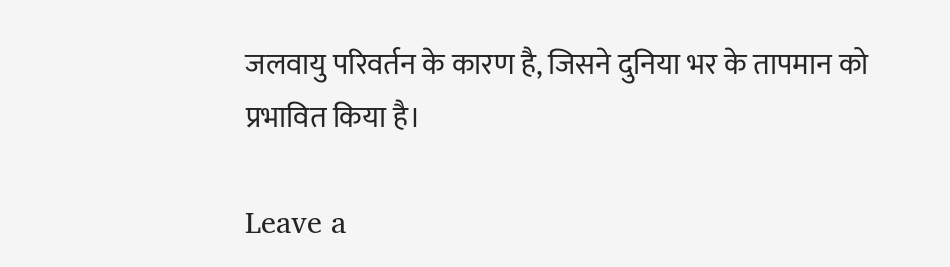जलवायु परिवर्तन के कारण है, जिसने दुनिया भर के तापमान को प्रभावित किया है।

Leave a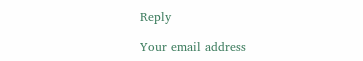Reply

Your email address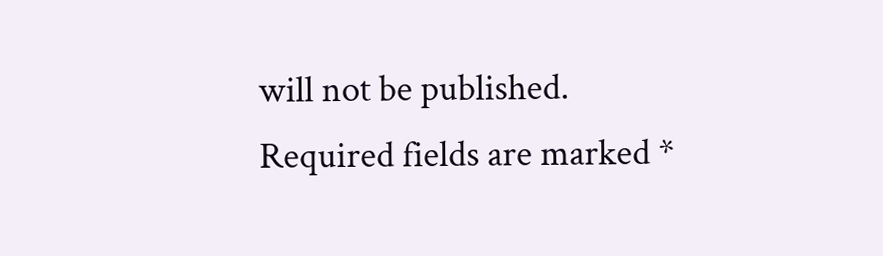will not be published. Required fields are marked *